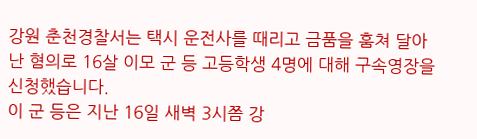강원 춘천경찰서는 택시 운전사를 때리고 금품을 훔쳐 달아난 혐의로 16살 이모 군 등 고등학생 4명에 대해 구속영장을 신청했습니다.
이 군 등은 지난 16일 새벽 3시쯤 강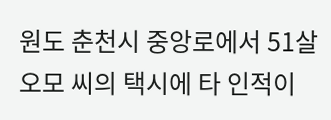원도 춘천시 중앙로에서 51살 오모 씨의 택시에 타 인적이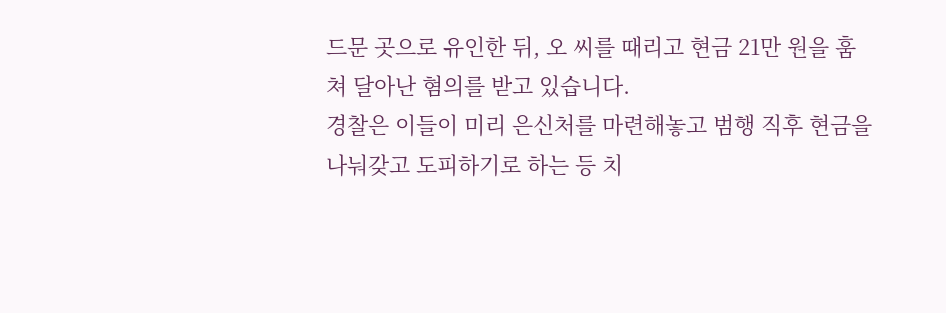드문 곳으로 유인한 뒤, 오 씨를 때리고 현금 21만 원을 훔쳐 달아난 혐의를 받고 있습니다.
경찰은 이들이 미리 은신처를 마련해놓고 범행 직후 현금을 나눠갖고 도피하기로 하는 등 치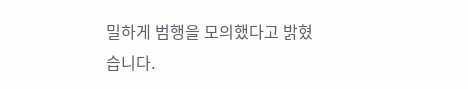밀하게 범행을 모의했다고 밝혔습니다.